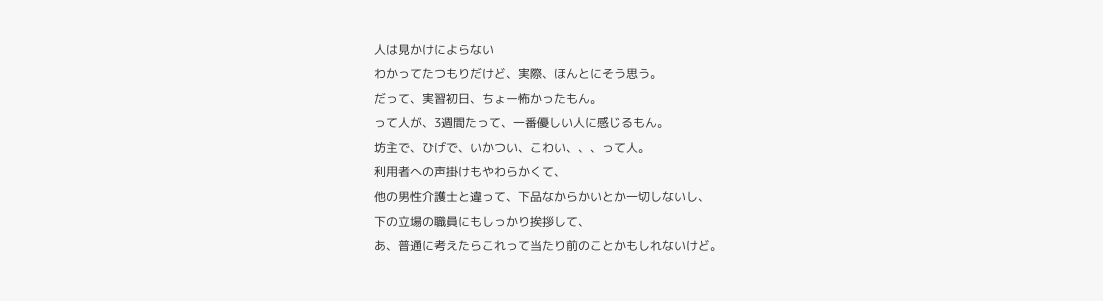人は見かけによらない
わかってたつもりだけど、実際、ほんとにそう思う。
だって、実習初日、ちょー怖かったもん。
って人が、3週間たって、一番優しい人に感じるもん。
坊主で、ひげで、いかつい、こわい、、、って人。
利用者への声掛けもやわらかくて、
他の男性介護士と違って、下品なからかいとか一切しないし、
下の立場の職員にもしっかり挨拶して、
あ、普通に考えたらこれって当たり前のことかもしれないけど。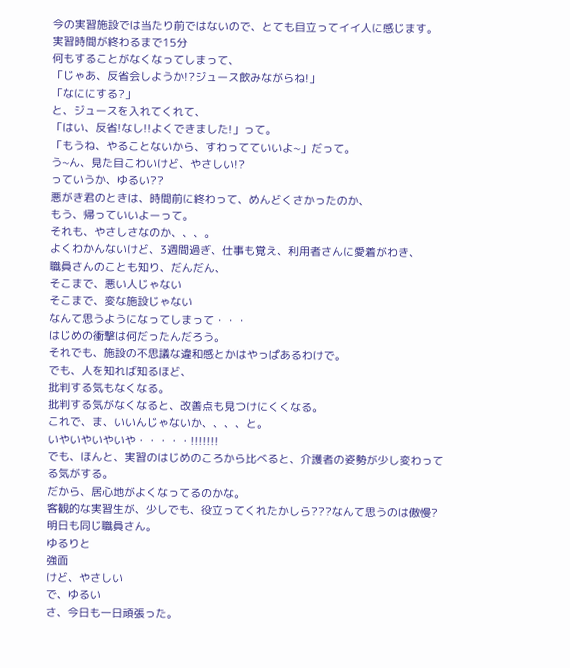今の実習施設では当たり前ではないので、とても目立ってイイ人に感じます。
実習時間が終わるまで15分
何もすることがなくなってしまって、
「じゃあ、反省会しようか!?ジュース飲みながらね!」
「なににする?」
と、ジュースを入れてくれて、
「はい、反省!なし!!よくできました!」って。
「もうね、やることないから、すわってていいよ~」だって。
う~ん、見た目こわいけど、やさしい!?
っていうか、ゆるい??
悪がき君のときは、時間前に終わって、めんどくさかったのか、
もう、帰っていいよーって。
それも、やさしさなのか、、、。
よくわかんないけど、3週間過ぎ、仕事も覚え、利用者さんに愛着がわき、
職員さんのことも知り、だんだん、
そこまで、悪い人じゃない
そこまで、変な施設じゃない
なんて思うようになってしまって・・・
はじめの衝撃は何だったんだろう。
それでも、施設の不思議な違和感とかはやっぱあるわけで。
でも、人を知れば知るほど、
批判する気もなくなる。
批判する気がなくなると、改善点も見つけにくくなる。
これで、ま、いいんじゃないか、、、、と。
いやいやいやいや・・・・・!!!!!!!
でも、ほんと、実習のはじめのころから比べると、介護者の姿勢が少し変わってる気がする。
だから、居心地がよくなってるのかな。
客観的な実習生が、少しでも、役立ってくれたかしら???なんて思うのは傲慢?
明日も同じ職員さん。
ゆるりと
強面
けど、やさしい
で、ゆるい
さ、今日も一日頑張った。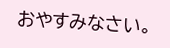おやすみなさい。